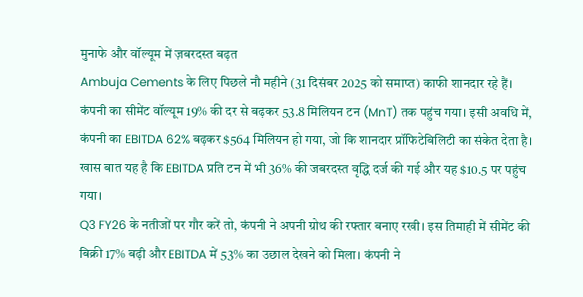मुनाफे और वॉल्यूम में ज़बरदस्त बढ़त
Ambuja Cements के लिए पिछले नौ महीने (31 दिसंबर 2025 को समाप्त) काफी शानदार रहे हैं। कंपनी का सीमेंट वॉल्यूम 19% की दर से बढ़कर 53.8 मिलियन टन (MnT) तक पहुंच गया। इसी अवधि में, कंपनी का EBITDA 62% बढ़कर $564 मिलियन हो गया, जो कि शानदार प्रॉफिटेबिलिटी का संकेत देता है। खास बात यह है कि EBITDA प्रति टन में भी 36% की जबरदस्त वृद्धि दर्ज की गई और यह $10.5 पर पहुंच गया।
Q3 FY26 के नतीजों पर गौर करें तो, कंपनी ने अपनी ग्रोथ की रफ्तार बनाए रखी। इस तिमाही में सीमेंट की बिक्री 17% बढ़ी और EBITDA में 53% का उछाल देखने को मिला। कंपनी ने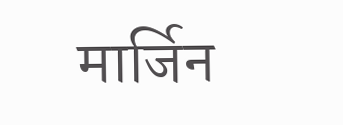मार्जिन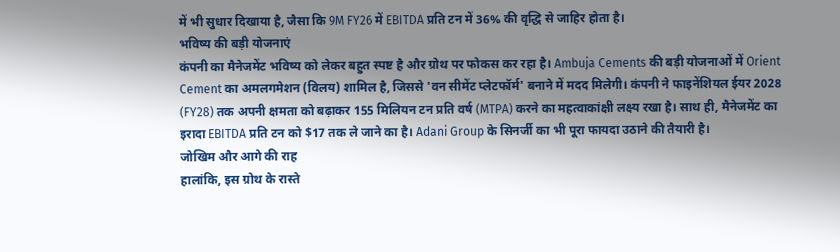में भी सुधार दिखाया है, जैसा कि 9M FY26 में EBITDA प्रति टन में 36% की वृद्धि से जाहिर होता है।
भविष्य की बड़ी योजनाएं
कंपनी का मैनेजमेंट भविष्य को लेकर बहुत स्पष्ट है और ग्रोथ पर फोकस कर रहा है। Ambuja Cements की बड़ी योजनाओं में Orient Cement का अमलगमेशन (विलय) शामिल है, जिससे 'वन सीमेंट प्लेटफॉर्म' बनाने में मदद मिलेगी। कंपनी ने फाइनेंशियल ईयर 2028 (FY28) तक अपनी क्षमता को बढ़ाकर 155 मिलियन टन प्रति वर्ष (MTPA) करने का महत्वाकांक्षी लक्ष्य रखा है। साथ ही, मैनेजमेंट का इरादा EBITDA प्रति टन को $17 तक ले जाने का है। Adani Group के सिनर्जी का भी पूरा फायदा उठाने की तैयारी है।
जोखिम और आगे की राह
हालांकि, इस ग्रोथ के रास्ते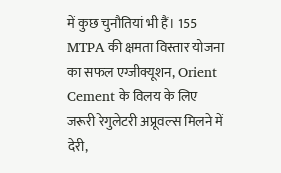में कुछ चुनौतियां भी हैं। 155 MTPA की क्षमता विस्तार योजना का सफल एग्जीक्यूशन, Orient Cement के विलय के लिए जरूरी रेगुलेटरी अप्रूवल्स मिलने में देरी,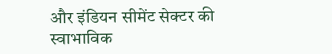और इंडियन सीमेंट सेक्टर की स्वाभाविक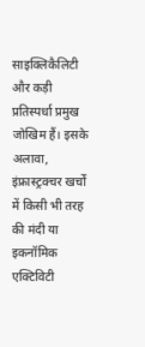साइक्लिकैलिटी और कड़ी प्रतिस्पर्धा प्रमुख जोखिम हैं। इसके अलावा, इंफ्रास्ट्रक्चर खर्चों में किसी भी तरह की मंदी या इकनॉमिक एक्टिविटी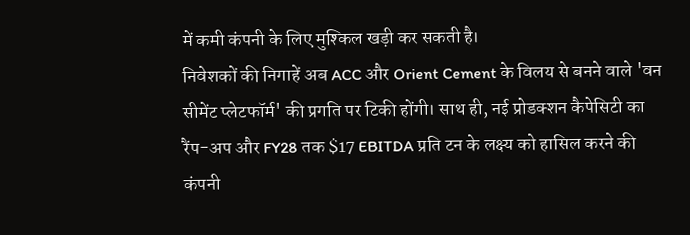में कमी कंपनी के लिए मुश्किल खड़ी कर सकती है।
निवेशकों की निगाहें अब ACC और Orient Cement के विलय से बनने वाले 'वन सीमेंट प्लेटफॉर्म' की प्रगति पर टिकी होंगी। साथ ही, नई प्रोडक्शन कैपेसिटी का रैंप-अप और FY28 तक $17 EBITDA प्रति टन के लक्ष्य को हासिल करने की कंपनी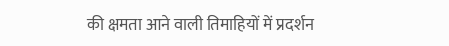की क्षमता आने वाली तिमाहियों में प्रदर्शन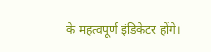के महत्वपूर्ण इंडिकेटर होंगे।